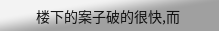楼下的案子破的很快,而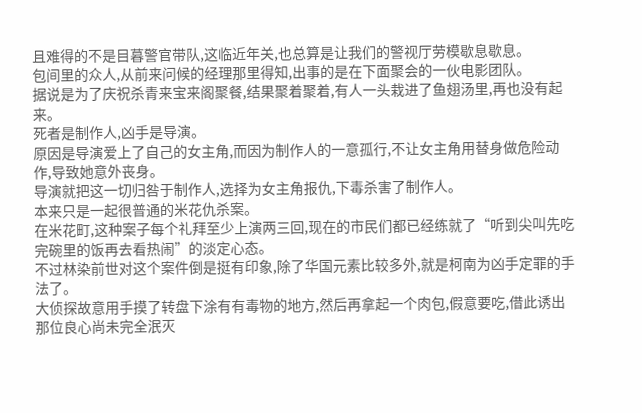且难得的不是目暮警官带队,这临近年关,也总算是让我们的警视厅劳模歇息歇息。
包间里的众人,从前来问候的经理那里得知,出事的是在下面聚会的一伙电影团队。
据说是为了庆祝杀青来宝来阁聚餐,结果聚着聚着,有人一头栽进了鱼翅汤里,再也没有起来。
死者是制作人,凶手是导演。
原因是导演爱上了自己的女主角,而因为制作人的一意孤行,不让女主角用替身做危险动作,导致她意外丧身。
导演就把这一切归咎于制作人,选择为女主角报仇,下毒杀害了制作人。
本来只是一起很普通的米花仇杀案。
在米花町,这种案子每个礼拜至少上演两三回,现在的市民们都已经练就了“听到尖叫先吃完碗里的饭再去看热闹”的淡定心态。
不过林染前世对这个案件倒是挺有印象,除了华国元素比较多外,就是柯南为凶手定罪的手法了。
大侦探故意用手摸了转盘下涂有有毒物的地方,然后再拿起一个肉包,假意要吃,借此诱出那位良心尚未完全泯灭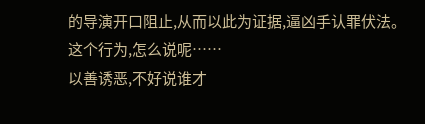的导演开口阻止,从而以此为证据,逼凶手认罪伏法。
这个行为,怎么说呢……
以善诱恶,不好说谁才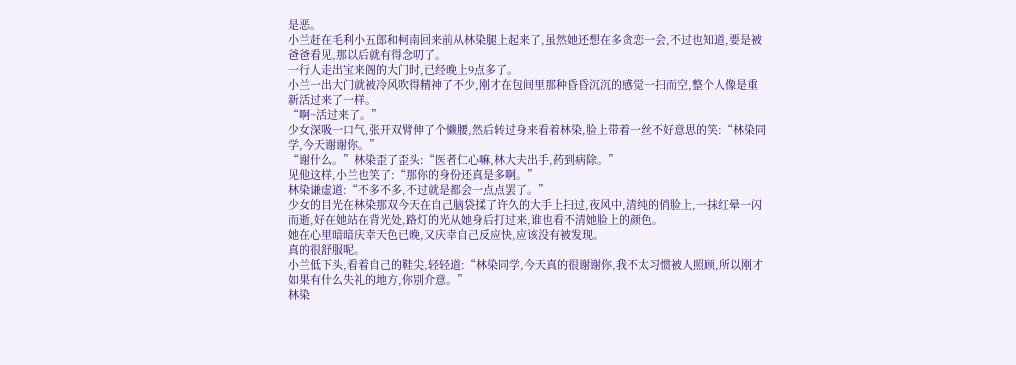是恶。
小兰赶在毛利小五郎和柯南回来前从林染腿上起来了,虽然她还想在多贪恋一会,不过也知道,要是被爸爸看见,那以后就有得念叨了。
一行人走出宝来阁的大门时,已经晚上9点多了。
小兰一出大门就被冷风吹得精神了不少,刚才在包间里那种昏昏沉沉的感觉一扫而空,整个人像是重新活过来了一样。
“啊~活过来了。”
少女深吸一口气,张开双臂伸了个懒腰,然后转过身来看着林染,脸上带着一丝不好意思的笑:“林染同学,今天谢谢你。”
“谢什么。”林染歪了歪头:“医者仁心嘛,林大夫出手,药到病除。”
见他这样,小兰也笑了:“那你的身份还真是多啊。”
林染谦虚道:“不多不多,不过就是都会一点点罢了。”
少女的目光在林染那双今天在自己脑袋揉了许久的大手上扫过,夜风中,清纯的俏脸上,一抹红晕一闪而逝,好在她站在背光处,路灯的光从她身后打过来,谁也看不清她脸上的颜色。
她在心里暗暗庆幸天色已晚,又庆幸自己反应快,应该没有被发现。
真的很舒服呢。
小兰低下头,看着自己的鞋尖,轻轻道:“林染同学,今天真的很谢谢你,我不太习惯被人照顾,所以刚才如果有什么失礼的地方,你别介意。”
林染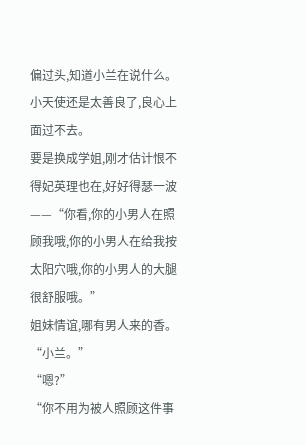偏过头,知道小兰在说什么。
小天使还是太善良了,良心上面过不去。
要是换成学姐,刚才估计恨不得妃英理也在,好好得瑟一波——“你看,你的小男人在照顾我哦,你的小男人在给我按太阳穴哦,你的小男人的大腿很舒服哦。”
姐妹情谊,哪有男人来的香。
“小兰。”
“嗯?”
“你不用为被人照顾这件事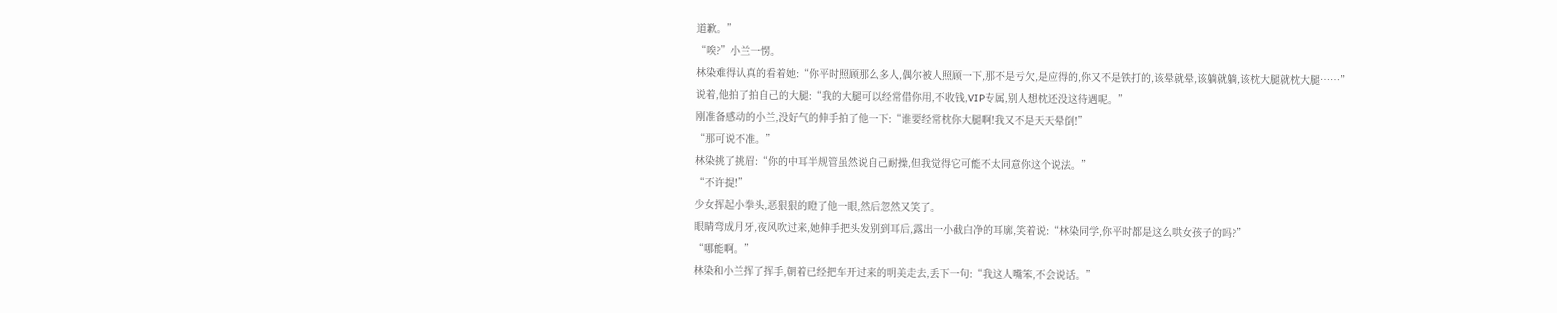道歉。”
“唉?”小兰一愣。
林染难得认真的看着她:“你平时照顾那么多人,偶尔被人照顾一下,那不是亏欠,是应得的,你又不是铁打的,该晕就晕,该躺就躺,该枕大腿就枕大腿……”
说着,他拍了拍自己的大腿:“我的大腿可以经常借你用,不收钱,VIP专属,别人想枕还没这待遇呢。”
刚准备感动的小兰,没好气的伸手拍了他一下:“谁要经常枕你大腿啊!我又不是天天晕倒!”
“那可说不准。”
林染挑了挑眉:“你的中耳半规管虽然说自己耐操,但我觉得它可能不太同意你这个说法。”
“不许提!”
少女挥起小拳头,恶狠狠的瞪了他一眼,然后忽然又笑了。
眼睛弯成月牙,夜风吹过来,她伸手把头发别到耳后,露出一小截白净的耳廓,笑着说:“林染同学,你平时都是这么哄女孩子的吗?”
“哪能啊。”
林染和小兰挥了挥手,朝着已经把车开过来的明美走去,丢下一句:“我这人嘴笨,不会说话。”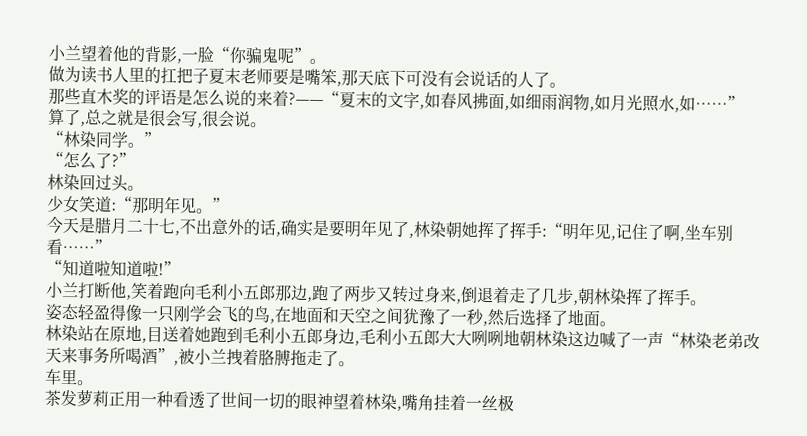小兰望着他的背影,一脸“你骗鬼呢”。
做为读书人里的扛把子夏末老师要是嘴笨,那天底下可没有会说话的人了。
那些直木奖的评语是怎么说的来着?——“夏末的文字,如春风拂面,如细雨润物,如月光照水,如……”
算了,总之就是很会写,很会说。
“林染同学。”
“怎么了?”
林染回过头。
少女笑道:“那明年见。”
今天是腊月二十七,不出意外的话,确实是要明年见了,林染朝她挥了挥手:“明年见,记住了啊,坐车别看……”
“知道啦知道啦!”
小兰打断他,笑着跑向毛利小五郎那边,跑了两步又转过身来,倒退着走了几步,朝林染挥了挥手。
姿态轻盈得像一只刚学会飞的鸟,在地面和天空之间犹豫了一秒,然后选择了地面。
林染站在原地,目送着她跑到毛利小五郎身边,毛利小五郎大大咧咧地朝林染这边喊了一声“林染老弟改天来事务所喝酒”,被小兰拽着胳膊拖走了。
车里。
茶发萝莉正用一种看透了世间一切的眼神望着林染,嘴角挂着一丝极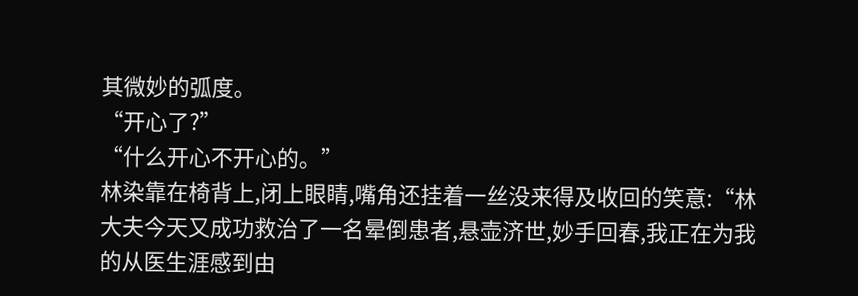其微妙的弧度。
“开心了?”
“什么开心不开心的。”
林染靠在椅背上,闭上眼睛,嘴角还挂着一丝没来得及收回的笑意:“林大夫今天又成功救治了一名晕倒患者,悬壶济世,妙手回春,我正在为我的从医生涯感到由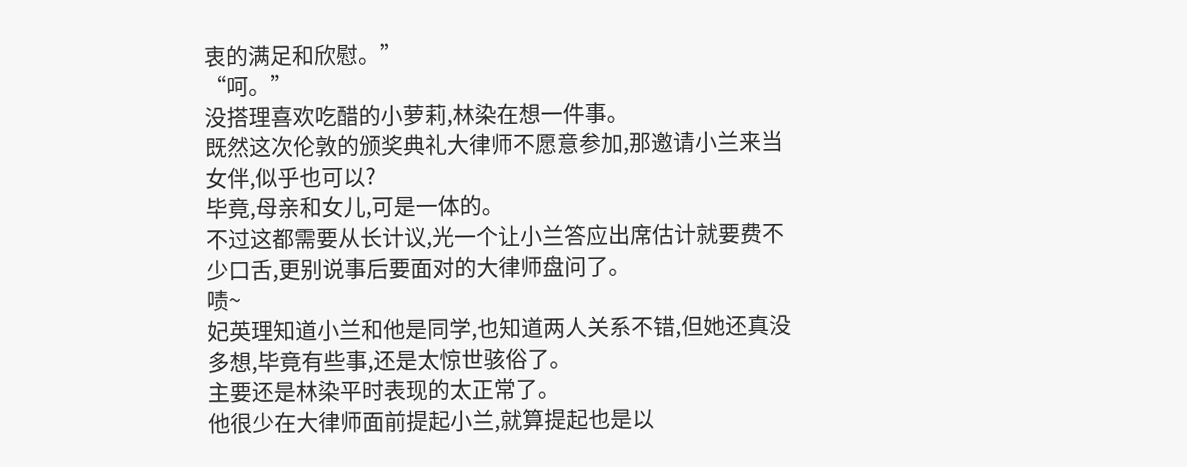衷的满足和欣慰。”
“呵。”
没搭理喜欢吃醋的小萝莉,林染在想一件事。
既然这次伦敦的颁奖典礼大律师不愿意参加,那邀请小兰来当女伴,似乎也可以?
毕竟,母亲和女儿,可是一体的。
不过这都需要从长计议,光一个让小兰答应出席估计就要费不少口舌,更别说事后要面对的大律师盘问了。
啧~
妃英理知道小兰和他是同学,也知道两人关系不错,但她还真没多想,毕竟有些事,还是太惊世骇俗了。
主要还是林染平时表现的太正常了。
他很少在大律师面前提起小兰,就算提起也是以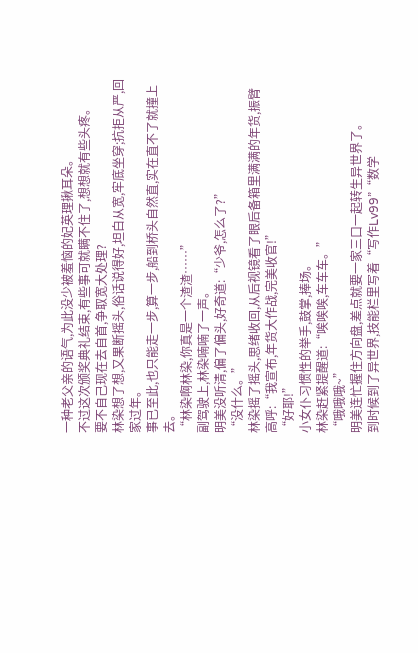一种老父亲的语气,为此没少被羞恼的妃英理揪耳朵。
不过这次颁奖典礼结束,有些事可就瞒不住了,想想就有些头疼。
要不自己现在去自首,争取宽大处理?
林染想了想,又果断摇头,俗话说得好,坦白从宽,牢底坐穿;抗拒从严,回家过年。
事已至此,也只能走一步,算一步,船到桥头自然直,实在直不了就撞上去。
“林染啊林染,你真是一个渣渣……”
副驾驶上,林染喃喃了一声。
明美没听清,偏了偏头,好奇道:“少爷,怎么了?”
“没什么。”
林染摇了摇头,思绪收回,从后视镜看了眼后备箱里满满的年货,振臂高呼:“我宣布,年货大作战,完美收官!”
“好耶!”
小女仆习惯性的举手,鼓掌,捧场。
林染赶紧提醒道:“唉唉唉,车车车。”
“哦哦哦~”
明美连忙握住方向盘,差点就要一家三口一起转生异世界了。
到时候到了异世界,技能栏里写着“写作Lv99”“数学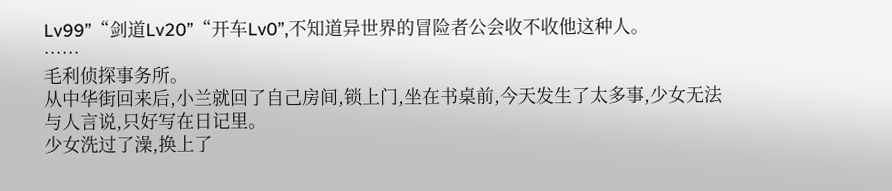Lv99”“剑道Lv20”“开车Lv0”,不知道异世界的冒险者公会收不收他这种人。
……
毛利侦探事务所。
从中华街回来后,小兰就回了自己房间,锁上门,坐在书桌前,今天发生了太多事,少女无法与人言说,只好写在日记里。
少女洗过了澡,换上了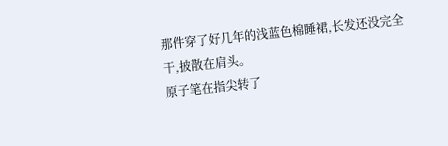那件穿了好几年的浅蓝色棉睡裙,长发还没完全干,披散在肩头。
原子笔在指尖转了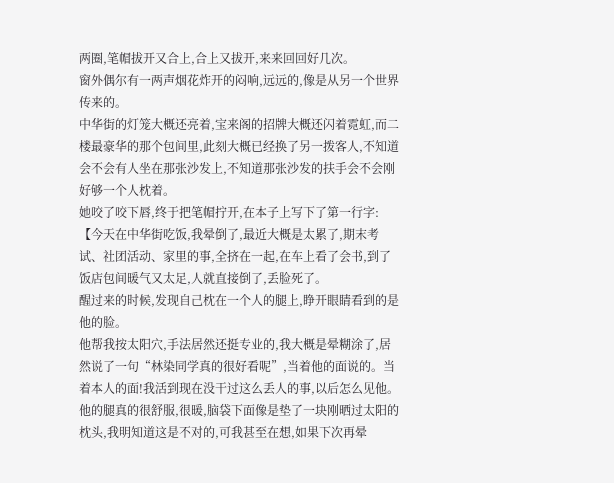两圈,笔帽拔开又合上,合上又拔开,来来回回好几次。
窗外偶尔有一两声烟花炸开的闷响,远远的,像是从另一个世界传来的。
中华街的灯笼大概还亮着,宝来阁的招牌大概还闪着霓虹,而二楼最豪华的那个包间里,此刻大概已经换了另一拨客人,不知道会不会有人坐在那张沙发上,不知道那张沙发的扶手会不会刚好够一个人枕着。
她咬了咬下唇,终于把笔帽拧开,在本子上写下了第一行字:
【今天在中华街吃饭,我晕倒了,最近大概是太累了,期末考试、社团活动、家里的事,全挤在一起,在车上看了会书,到了饭店包间暖气又太足,人就直接倒了,丢脸死了。
醒过来的时候,发现自己枕在一个人的腿上,睁开眼睛看到的是他的脸。
他帮我按太阳穴,手法居然还挺专业的,我大概是晕糊涂了,居然说了一句“林染同学真的很好看呢”,当着他的面说的。当着本人的面!我活到现在没干过这么丢人的事,以后怎么见他。
他的腿真的很舒服,很暖,脑袋下面像是垫了一块刚晒过太阳的枕头,我明知道这是不对的,可我甚至在想,如果下次再晕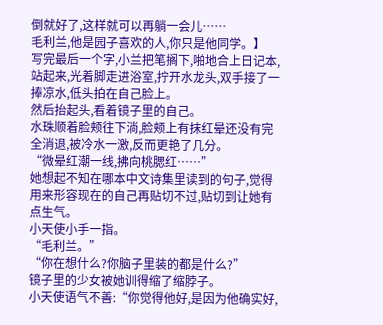倒就好了,这样就可以再躺一会儿……
毛利兰,他是园子喜欢的人,你只是他同学。】
写完最后一个字,小兰把笔搁下,啪地合上日记本,站起来,光着脚走进浴室,拧开水龙头,双手接了一捧凉水,低头拍在自己脸上。
然后抬起头,看着镜子里的自己。
水珠顺着脸颊往下淌,脸颊上有抹红晕还没有完全消退,被冷水一激,反而更艳了几分。
“微晕红潮一线,拂向桃腮红……”
她想起不知在哪本中文诗集里读到的句子,觉得用来形容现在的自己再贴切不过,贴切到让她有点生气。
小天使小手一指。
“毛利兰。”
“你在想什么?你脑子里装的都是什么?”
镜子里的少女被她训得缩了缩脖子。
小天使语气不善:“你觉得他好,是因为他确实好,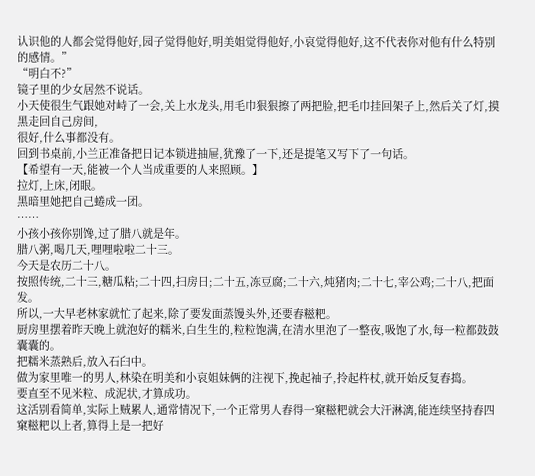认识他的人都会觉得他好,园子觉得他好,明美姐觉得他好,小哀觉得他好,这不代表你对他有什么特别的感情。”
“明白不?”
镜子里的少女居然不说话。
小天使很生气跟她对峙了一会,关上水龙头,用毛巾狠狠擦了两把脸,把毛巾挂回架子上,然后关了灯,摸黑走回自己房间,
很好,什么事都没有。
回到书桌前,小兰正准备把日记本锁进抽屉,犹豫了一下,还是提笔又写下了一句话。
【希望有一天,能被一个人当成重要的人来照顾。】
拉灯,上床,闭眼。
黑暗里她把自己蜷成一团。
……
小孩小孩你别馋,过了腊八就是年。
腊八粥,喝几天,哩哩啦啦二十三。
今天是农历二十八。
按照传统,二十三,糖瓜粘;二十四,扫房日;二十五,冻豆腐;二十六,炖猪肉;二十七,宰公鸡;二十八,把面发。
所以,一大早老林家就忙了起来,除了要发面蒸馒头外,还要舂糍粑。
厨房里摆着昨天晚上就泡好的糯米,白生生的,粒粒饱满,在清水里泡了一整夜,吸饱了水,每一粒都鼓鼓囊囊的。
把糯米蒸熟后,放入石臼中。
做为家里唯一的男人,林染在明美和小哀姐妹俩的注视下,挽起袖子,拎起杵杖,就开始反复舂捣。
要直至不见米粒、成泥状,才算成功。
这活别看简单,实际上贼累人,通常情况下,一个正常男人舂得一窠糍粑就会大汗淋漓,能连续坚持舂四窠糍粑以上者,算得上是一把好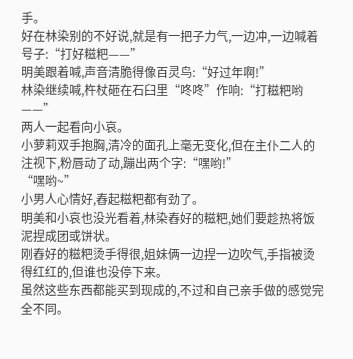手。
好在林染别的不好说,就是有一把子力气,一边冲,一边喊着号子:“打好糍粑——”
明美跟着喊,声音清脆得像百灵鸟:“好过年啊!”
林染继续喊,杵杖砸在石臼里“咚咚”作响:“打糍粑哟——”
两人一起看向小哀。
小萝莉双手抱胸,清冷的面孔上毫无变化,但在主仆二人的注视下,粉唇动了动,蹦出两个字:“嘿哟!”
“嘿哟~”
小男人心情好,舂起糍粑都有劲了。
明美和小哀也没光看着,林染舂好的糍粑,她们要趁热将饭泥捏成团或饼状。
刚舂好的糍粑烫手得很,姐妹俩一边捏一边吹气,手指被烫得红红的,但谁也没停下来。
虽然这些东西都能买到现成的,不过和自己亲手做的感觉完全不同。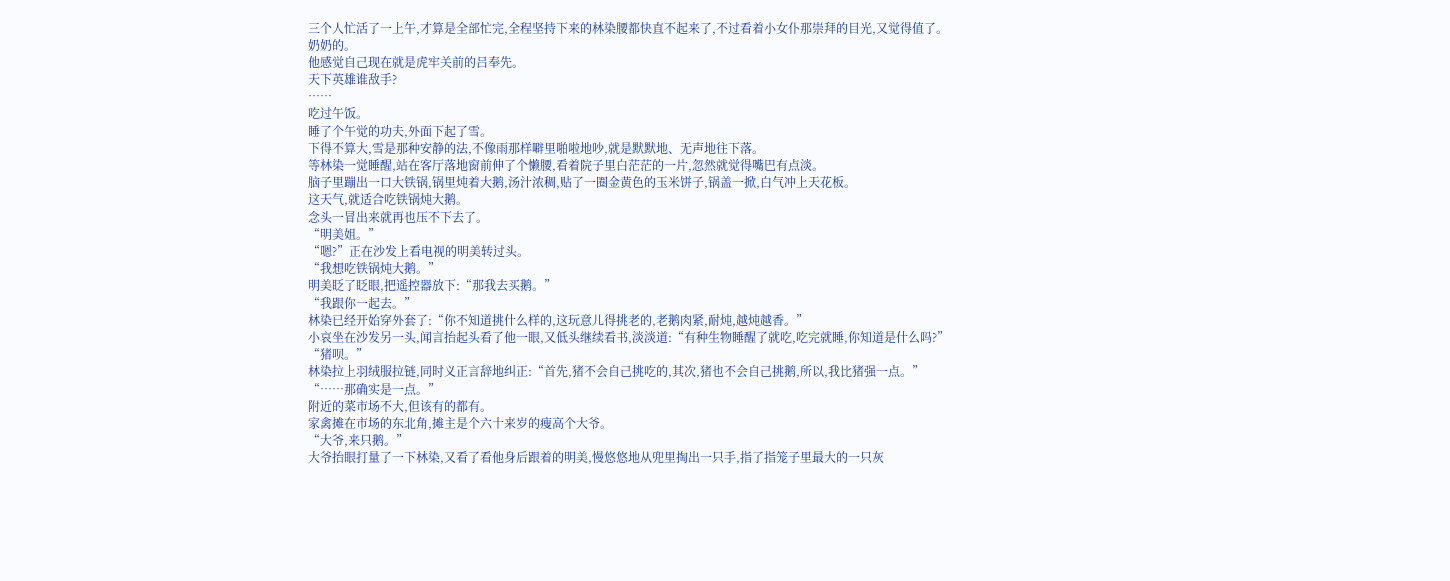三个人忙活了一上午,才算是全部忙完,全程坚持下来的林染腰都快直不起来了,不过看着小女仆那崇拜的目光,又觉得值了。
奶奶的。
他感觉自己现在就是虎牢关前的吕奉先。
天下英雄谁敌手?
……
吃过午饭。
睡了个午觉的功夫,外面下起了雪。
下得不算大,雪是那种安静的法,不像雨那样噼里啪啦地吵,就是默默地、无声地往下落。
等林染一觉睡醒,站在客厅落地窗前伸了个懒腰,看着院子里白茫茫的一片,忽然就觉得嘴巴有点淡。
脑子里蹦出一口大铁锅,锅里炖着大鹅,汤汁浓稠,贴了一圈金黄色的玉米饼子,锅盖一掀,白气冲上天花板。
这天气,就适合吃铁锅炖大鹅。
念头一冒出来就再也压不下去了。
“明美姐。”
“嗯?”正在沙发上看电视的明美转过头。
“我想吃铁锅炖大鹅。”
明美眨了眨眼,把遥控器放下:“那我去买鹅。”
“我跟你一起去。”
林染已经开始穿外套了:“你不知道挑什么样的,这玩意儿得挑老的,老鹅肉紧,耐炖,越炖越香。”
小哀坐在沙发另一头,闻言抬起头看了他一眼,又低头继续看书,淡淡道:“有种生物睡醒了就吃,吃完就睡,你知道是什么吗?”
“猪呗。”
林染拉上羽绒服拉链,同时义正言辞地纠正:“首先,猪不会自己挑吃的,其次,猪也不会自己挑鹅,所以,我比猪强一点。”
“……那确实是一点。”
附近的菜市场不大,但该有的都有。
家禽摊在市场的东北角,摊主是个六十来岁的瘦高个大爷。
“大爷,来只鹅。”
大爷抬眼打量了一下林染,又看了看他身后跟着的明美,慢悠悠地从兜里掏出一只手,指了指笼子里最大的一只灰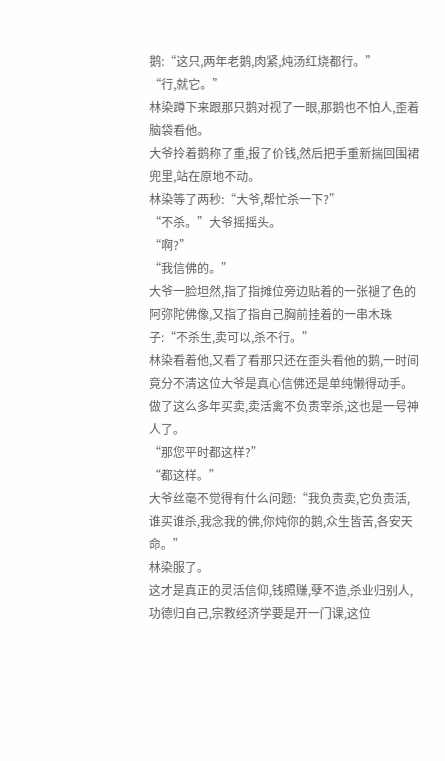鹅:“这只,两年老鹅,肉紧,炖汤红烧都行。”
“行,就它。”
林染蹲下来跟那只鹅对视了一眼,那鹅也不怕人,歪着脑袋看他。
大爷拎着鹅称了重,报了价钱,然后把手重新揣回围裙兜里,站在原地不动。
林染等了两秒:“大爷,帮忙杀一下?”
“不杀。”大爷摇摇头。
“啊?”
“我信佛的。”
大爷一脸坦然,指了指摊位旁边贴着的一张褪了色的阿弥陀佛像,又指了指自己胸前挂着的一串木珠子:“不杀生,卖可以,杀不行。”
林染看着他,又看了看那只还在歪头看他的鹅,一时间竟分不清这位大爷是真心信佛还是单纯懒得动手。
做了这么多年买卖,卖活禽不负责宰杀,这也是一号神人了。
“那您平时都这样?”
“都这样。”
大爷丝毫不觉得有什么问题:“我负责卖,它负责活,谁买谁杀,我念我的佛,你炖你的鹅,众生皆苦,各安天命。”
林染服了。
这才是真正的灵活信仰,钱照赚,孽不造,杀业归别人,功德归自己,宗教经济学要是开一门课,这位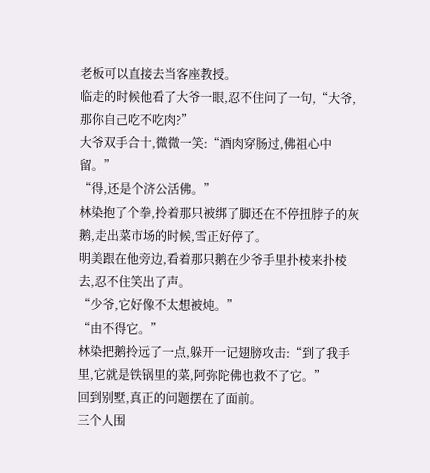老板可以直接去当客座教授。
临走的时候他看了大爷一眼,忍不住问了一句,“大爷,那你自己吃不吃肉?”
大爷双手合十,微微一笑:“酒肉穿肠过,佛祖心中留。”
“得,还是个济公活佛。”
林染抱了个拳,拎着那只被绑了脚还在不停扭脖子的灰鹅,走出菜市场的时候,雪正好停了。
明美跟在他旁边,看着那只鹅在少爷手里扑棱来扑棱去,忍不住笑出了声。
“少爷,它好像不太想被炖。”
“由不得它。”
林染把鹅拎远了一点,躲开一记翅膀攻击:“到了我手里,它就是铁锅里的菜,阿弥陀佛也救不了它。”
回到别墅,真正的问题摆在了面前。
三个人围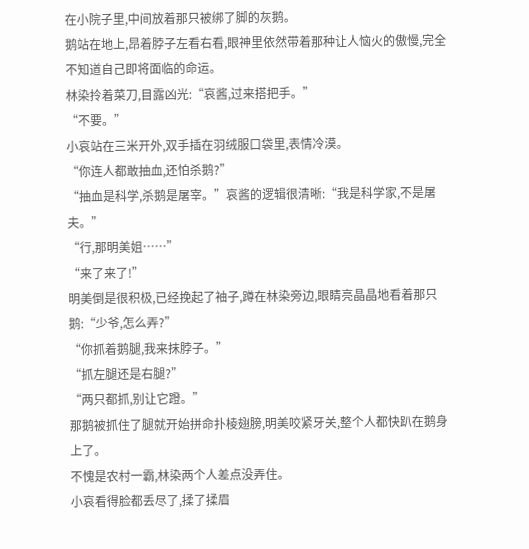在小院子里,中间放着那只被绑了脚的灰鹅。
鹅站在地上,昂着脖子左看右看,眼神里依然带着那种让人恼火的傲慢,完全不知道自己即将面临的命运。
林染拎着菜刀,目露凶光:“哀酱,过来搭把手。”
“不要。”
小哀站在三米开外,双手插在羽绒服口袋里,表情冷漠。
“你连人都敢抽血,还怕杀鹅?”
“抽血是科学,杀鹅是屠宰。”哀酱的逻辑很清晰:“我是科学家,不是屠夫。”
“行,那明美姐……”
“来了来了!”
明美倒是很积极,已经挽起了袖子,蹲在林染旁边,眼睛亮晶晶地看着那只鹅:“少爷,怎么弄?”
“你抓着鹅腿,我来抹脖子。”
“抓左腿还是右腿?”
“两只都抓,别让它蹬。”
那鹅被抓住了腿就开始拼命扑棱翅膀,明美咬紧牙关,整个人都快趴在鹅身上了。
不愧是农村一霸,林染两个人差点没弄住。
小哀看得脸都丢尽了,揉了揉眉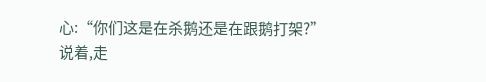心:“你们这是在杀鹅还是在跟鹅打架?”
说着,走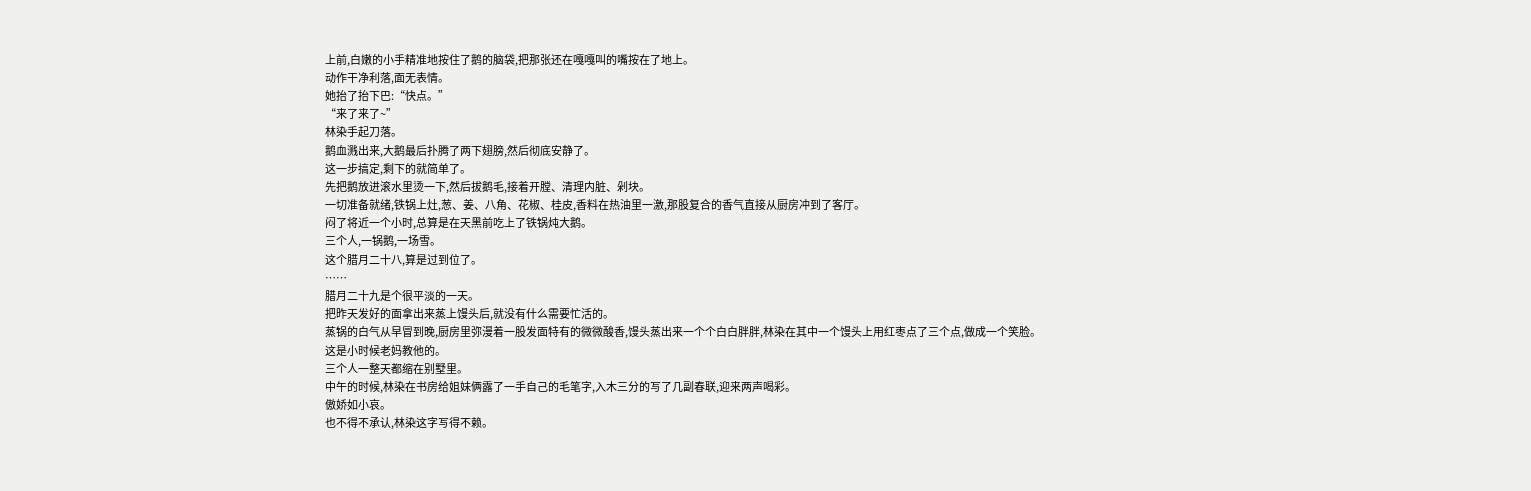上前,白嫩的小手精准地按住了鹅的脑袋,把那张还在嘎嘎叫的嘴按在了地上。
动作干净利落,面无表情。
她抬了抬下巴:“快点。”
“来了来了~”
林染手起刀落。
鹅血溅出来,大鹅最后扑腾了两下翅膀,然后彻底安静了。
这一步搞定,剩下的就简单了。
先把鹅放进滚水里烫一下,然后拔鹅毛,接着开膛、清理内脏、剁块。
一切准备就绪,铁锅上灶,葱、姜、八角、花椒、桂皮,香料在热油里一激,那股复合的香气直接从厨房冲到了客厅。
闷了将近一个小时,总算是在天黑前吃上了铁锅炖大鹅。
三个人,一锅鹅,一场雪。
这个腊月二十八,算是过到位了。
……
腊月二十九是个很平淡的一天。
把昨天发好的面拿出来蒸上馒头后,就没有什么需要忙活的。
蒸锅的白气从早冒到晚,厨房里弥漫着一股发面特有的微微酸香,馒头蒸出来一个个白白胖胖,林染在其中一个馒头上用红枣点了三个点,做成一个笑脸。
这是小时候老妈教他的。
三个人一整天都缩在别墅里。
中午的时候,林染在书房给姐妹俩露了一手自己的毛笔字,入木三分的写了几副春联,迎来两声喝彩。
傲娇如小哀。
也不得不承认,林染这字写得不赖。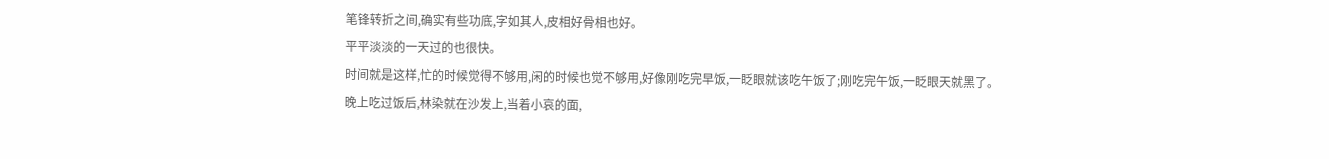笔锋转折之间,确实有些功底,字如其人,皮相好骨相也好。
平平淡淡的一天过的也很快。
时间就是这样,忙的时候觉得不够用,闲的时候也觉不够用,好像刚吃完早饭,一眨眼就该吃午饭了;刚吃完午饭,一眨眼天就黑了。
晚上吃过饭后,林染就在沙发上,当着小哀的面,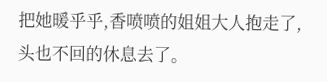把她暖乎乎,香喷喷的姐姐大人抱走了,头也不回的休息去了。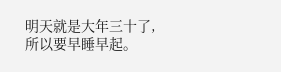明天就是大年三十了,所以要早睡早起。